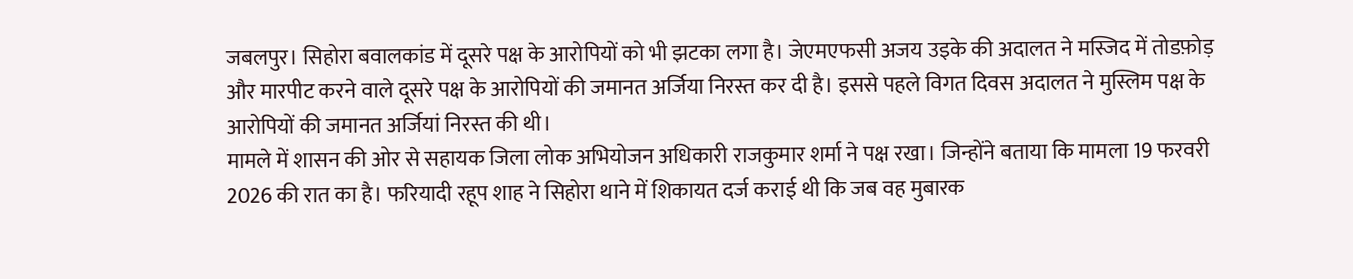जबलपुर। सिहोरा बवालकांड में दूसरे पक्ष के आरोपियों को भी झटका लगा है। जेएमएफसी अजय उइके की अदालत ने मस्जिद में तोडफ़ोड़ और मारपीट करने वाले दूसरे पक्ष के आरोपियों की जमानत अर्जिया निरस्त कर दी है। इससे पहले विगत दिवस अदालत ने मुस्लिम पक्ष के आरोपियों की जमानत अर्जियां निरस्त की थी।
मामले में शासन की ओर से सहायक जिला लोक अभियोजन अधिकारी राजकुमार शर्मा ने पक्ष रखा। जिन्होंने बताया कि मामला 19 फरवरी 2026 की रात का है। फरियादी रहूप शाह ने सिहोरा थाने में शिकायत दर्ज कराई थी कि जब वह मुबारक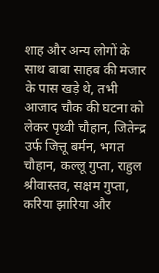शाह और अन्य लोगों के साथ बाबा साहब की मजार के पास खड़े थे, तभी आजाद चौक की घटना को लेकर पृथ्वी चौहान, जितेन्द्र उर्फ जित्तू बर्मन, भगत चौहान, कल्लू गुप्ता, राहुल श्रीवास्तव, सक्षम गुप्ता, करिया झारिया और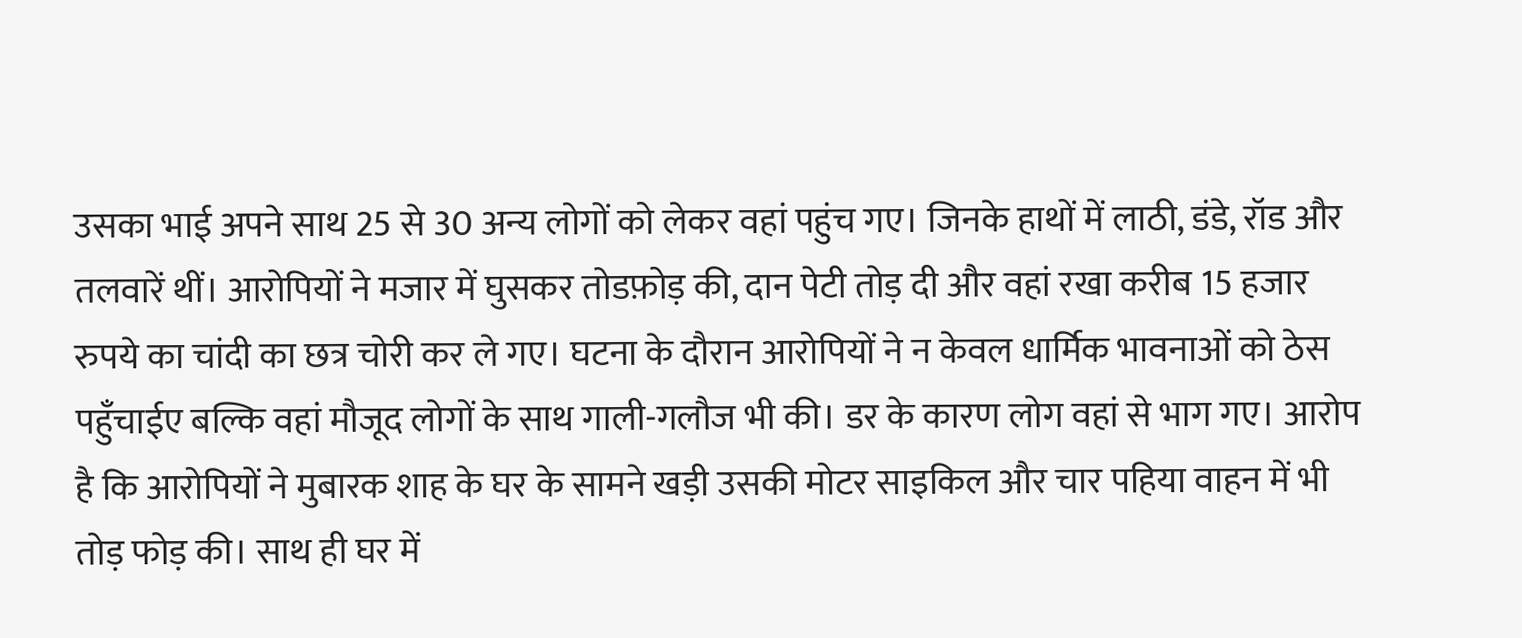उसका भाई अपने साथ 25 से 30 अन्य लोगों को लेकर वहां पहुंच गए। जिनके हाथों में लाठी, डंडे, रॉड और तलवारें थीं। आरोपियों ने मजार में घुसकर तोडफ़ोड़ की, दान पेटी तोड़ दी और वहां रखा करीब 15 हजार रुपये का चांदी का छत्र चोरी कर ले गए। घटना के दौरान आरोपियों ने न केवल धार्मिक भावनाओं को ठेस पहुँचाईए बल्कि वहां मौजूद लोगों के साथ गाली-गलौज भी की। डर के कारण लोग वहां से भाग गए। आरोप है कि आरोपियों ने मुबारक शाह के घर के सामने खड़ी उसकी मोटर साइकिल और चार पहिया वाहन में भी तोड़ फोड़ की। साथ ही घर में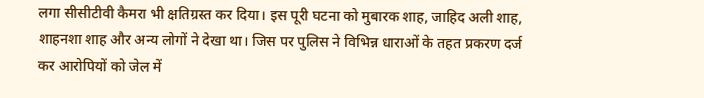लगा सीसीटीवी कैमरा भी क्षतिग्रस्त कर दिया। इस पूरी घटना को मुबारक शाह, जाहिद अली शाह, शाहनशा शाह और अन्य लोगों ने देखा था। जिस पर पुलिस ने विभिन्न धाराओं के तहत प्रकरण दर्ज कर आरोपियों को जेल में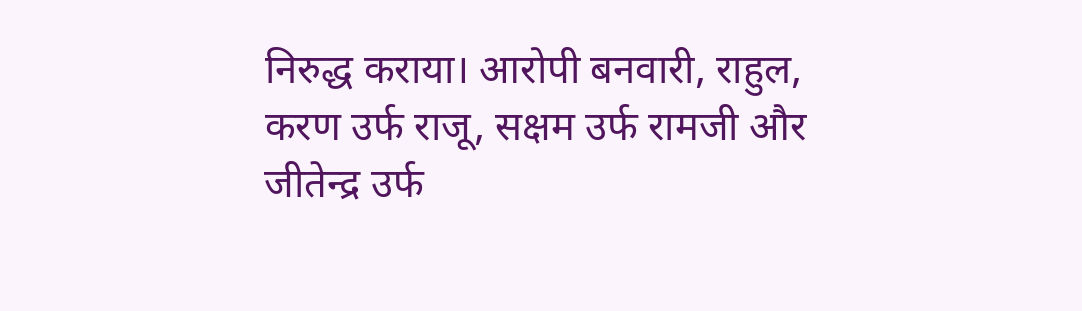निरुद्ध कराया। आरोपी बनवारी, राहुल, करण उर्फ राजू, सक्षम उर्फ रामजी और जीतेन्द्र उर्फ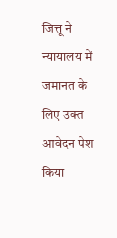जित्तू ने न्यायालय में जमानत के लिए उक्त आवेदन पेश किया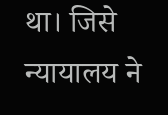था। जिसे न्यायालय ने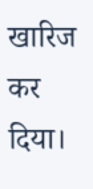खारिज कर दिया।